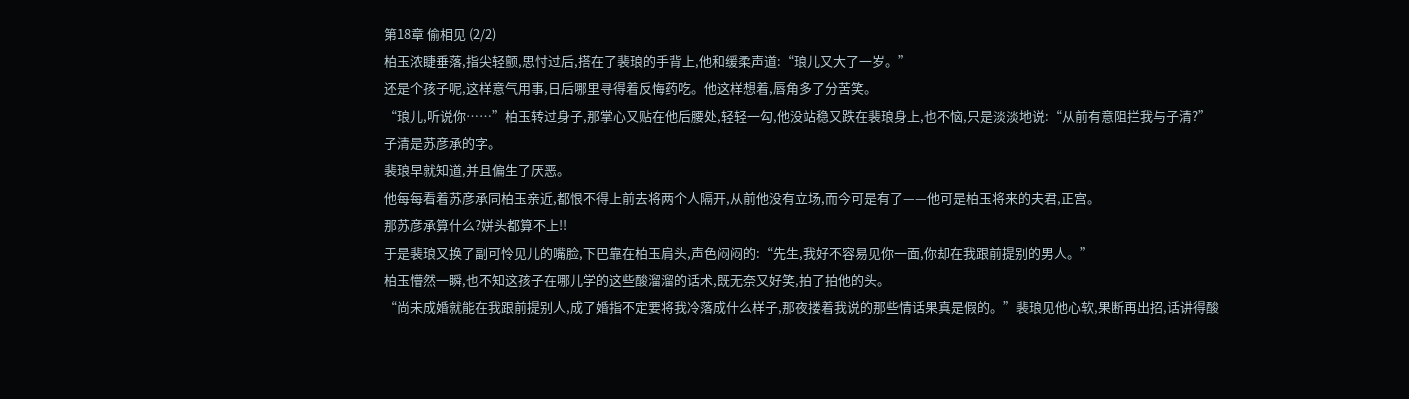第18章 偷相见 (2/2)
柏玉浓睫垂落,指尖轻颤,思忖过后,搭在了裴琅的手背上,他和缓柔声道:“琅儿又大了一岁。”
还是个孩子呢,这样意气用事,日后哪里寻得着反悔药吃。他这样想着,唇角多了分苦笑。
“琅儿,听说你……”柏玉转过身子,那掌心又贴在他后腰处,轻轻一勾,他没站稳又跌在裴琅身上,也不恼,只是淡淡地说:“从前有意阻拦我与子清?”
子清是苏彦承的字。
裴琅早就知道,并且偏生了厌恶。
他每每看着苏彦承同柏玉亲近,都恨不得上前去将两个人隔开,从前他没有立场,而今可是有了——他可是柏玉将来的夫君,正宫。
那苏彦承算什么?姘头都算不上!!
于是裴琅又换了副可怜见儿的嘴脸,下巴靠在柏玉肩头,声色闷闷的:“先生,我好不容易见你一面,你却在我跟前提别的男人。”
柏玉懵然一瞬,也不知这孩子在哪儿学的这些酸溜溜的话术,既无奈又好笑,拍了拍他的头。
“尚未成婚就能在我跟前提别人,成了婚指不定要将我冷落成什么样子,那夜搂着我说的那些情话果真是假的。”裴琅见他心软,果断再出招,话讲得酸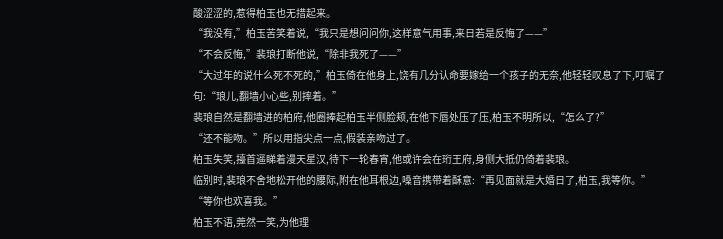酸涩涩的,惹得柏玉也无措起来。
“我没有,”柏玉苦笑着说,“我只是想问问你,这样意气用事,来日若是反悔了——”
“不会反悔,”裴琅打断他说,“除非我死了——”
“大过年的说什么死不死的,”柏玉倚在他身上,饶有几分认命要嫁给一个孩子的无奈,他轻轻叹息了下,叮嘱了句:“琅儿,翻墙小心些,别摔着。”
裴琅自然是翻墙进的柏府,他圈捧起柏玉半侧脸颊,在他下唇处压了压,柏玉不明所以,“怎么了?”
“还不能吻。”所以用指尖点一点,假装亲吻过了。
柏玉失笑,擡首遥睇着漫天星汉,待下一轮春宵,他或许会在珩王府,身侧大抵仍倚着裴琅。
临别时,裴琅不舍地松开他的腰际,附在他耳根边,嗓音携带着酥意:“再见面就是大婚日了,柏玉,我等你。”
“等你也欢喜我。”
柏玉不语,莞然一笑,为他理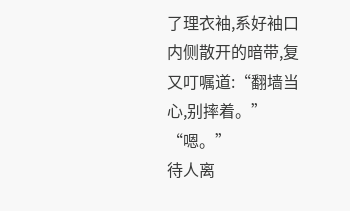了理衣袖,系好袖口内侧散开的暗带,复又叮嘱道:“翻墙当心,别摔着。”
“嗯。”
待人离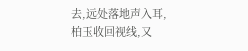去,远处落地声入耳,柏玉收回视线,又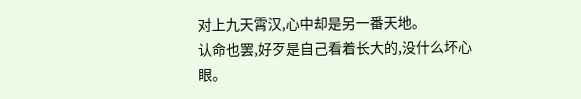对上九天霄汉,心中却是另一番天地。
认命也罢,好歹是自己看着长大的,没什么坏心眼。